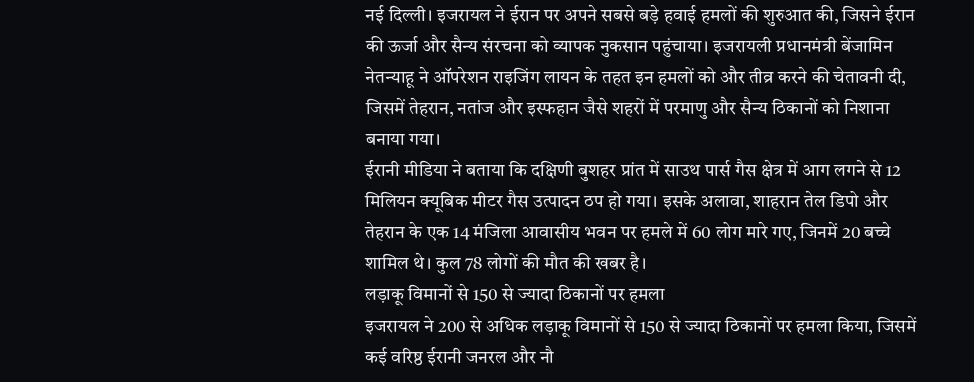नई दिल्ली। इजरायल ने ईरान पर अपने सबसे बड़े हवाई हमलों की शुरुआत की, जिसने ईरान की ऊर्जा और सैन्य संरचना को व्यापक नुकसान पहुंचाया। इजरायली प्रधानमंत्री बेंजामिन नेतन्याहू ने ऑपरेशन राइजिंग लायन के तहत इन हमलों को और तीव्र करने की चेतावनी दी, जिसमें तेहरान, नतांज और इस्फहान जैसे शहरों में परमाणु और सैन्य ठिकानों को निशाना बनाया गया।
ईरानी मीडिया ने बताया कि दक्षिणी बुशहर प्रांत में साउथ पार्स गैस क्षेत्र में आग लगने से 12 मिलियन क्यूबिक मीटर गैस उत्पादन ठप हो गया। इसके अलावा, शाहरान तेल डिपो और तेहरान के एक 14 मंजिला आवासीय भवन पर हमले में 60 लोग मारे गए, जिनमें 20 बच्चे शामिल थे। कुल 78 लोगों की मौत की खबर है।
लड़ाकू विमानों से 150 से ज्यादा ठिकानों पर हमला
इजरायल ने 200 से अधिक लड़ाकू विमानों से 150 से ज्यादा ठिकानों पर हमला किया, जिसमें कई वरिष्ठ ईरानी जनरल और नौ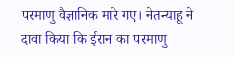परमाणु वैज्ञानिक मारे गए। नेतन्याहू ने दावा किया कि ईरान का परमाणु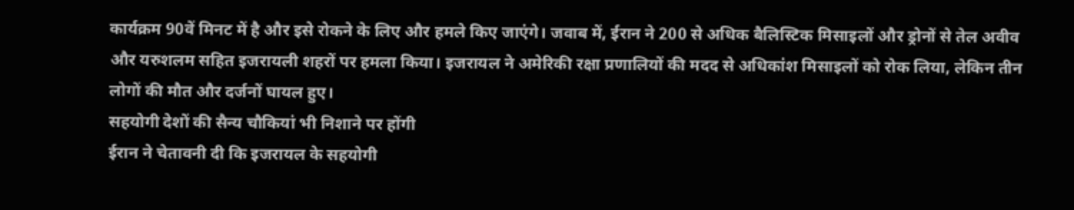कार्यक्रम 90वें मिनट में है और इसे रोकने के लिए और हमले किए जाएंगे। जवाब में, ईरान ने 200 से अधिक बैलिस्टिक मिसाइलों और ड्रोनों से तेल अवीव और यरुशलम सहित इजरायली शहरों पर हमला किया। इजरायल ने अमेरिकी रक्षा प्रणालियों की मदद से अधिकांश मिसाइलों को रोक लिया, लेकिन तीन लोगों की मौत और दर्जनों घायल हुए।
सहयोगी देशों की सैन्य चौकियां भी निशाने पर होंगी
ईरान ने चेतावनी दी कि इजरायल के सहयोगी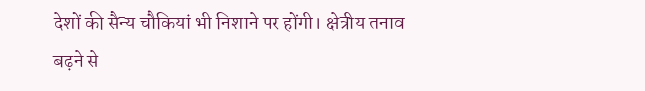देशों की सैन्य चौकियां भी निशाने पर होंगी। क्षेत्रीय तनाव बढ़ने से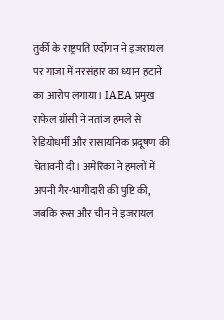तुर्की के राष्ट्रपति एर्दोगन ने इजरायल पर गाजा में नरसंहार का ध्यान हटाने का आरोप लगाया। IAEA प्रमुख राफेल ग्रॉसी ने नतांज हमले से रेडियोधर्मी और रासायनिक प्रदूषण की चेतावनी दी। अमेरिका ने हमलों में अपनी गैर-भागीदारी की पुष्टि की, जबकि रूस और चीन ने इजरायल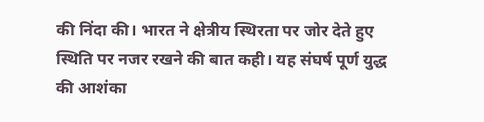की निंदा की। भारत ने क्षेत्रीय स्थिरता पर जोर देते हुए स्थिति पर नजर रखने की बात कही। यह संघर्ष पूर्ण युद्ध की आशंका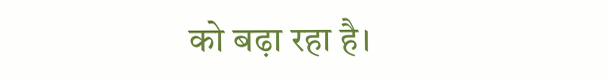को बढ़ा रहा है।